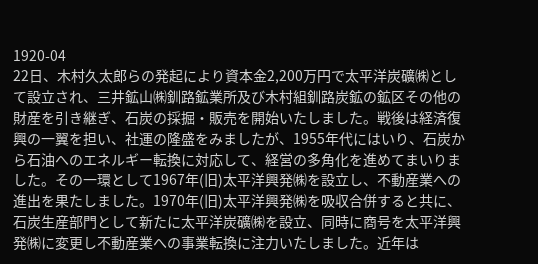1920-04
22日、木村久太郎らの発起により資本金2,200万円で太平洋炭礦㈱として設立され、三井鉱山㈱釧路鉱業所及び木村組釧路炭鉱の鉱区その他の財産を引き継ぎ、石炭の採掘・販売を開始いたしました。戦後は経済復興の一翼を担い、社運の隆盛をみましたが、1955年代にはいり、石炭から石油へのエネルギー転換に対応して、経営の多角化を進めてまいりました。その一環として1967年(旧)太平洋興発㈱を設立し、不動産業への進出を果たしました。1970年(旧)太平洋興発㈱を吸収合併すると共に、石炭生産部門として新たに太平洋炭礦㈱を設立、同時に商号を太平洋興発㈱に変更し不動産業への事業転換に注力いたしました。近年は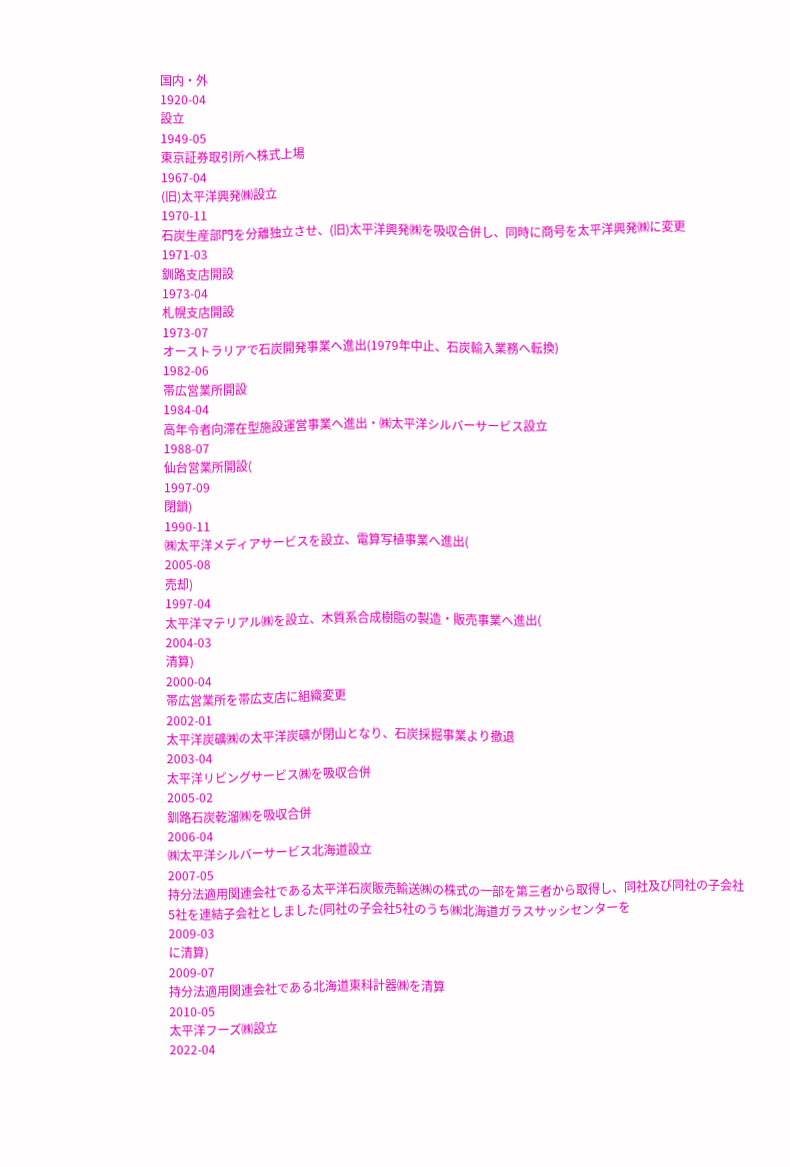国内・外
1920-04
設立
1949-05
東京証券取引所へ株式上場
1967-04
(旧)太平洋興発㈱設立
1970-11
石炭生産部門を分離独立させ、(旧)太平洋興発㈱を吸収合併し、同時に商号を太平洋興発㈱に変更
1971-03
釧路支店開設
1973-04
札幌支店開設
1973-07
オーストラリアで石炭開発事業へ進出(1979年中止、石炭輸入業務へ転換)
1982-06
帯広営業所開設
1984-04
高年令者向滞在型施設運営事業へ進出・㈱太平洋シルバーサービス設立
1988-07
仙台営業所開設(
1997-09
閉鎖)
1990-11
㈱太平洋メディアサービスを設立、電算写植事業へ進出(
2005-08
売却)
1997-04
太平洋マテリアル㈱を設立、木質系合成樹脂の製造・販売事業へ進出(
2004-03
清算)
2000-04
帯広営業所を帯広支店に組織変更
2002-01
太平洋炭礦㈱の太平洋炭礦が閉山となり、石炭採掘事業より撤退
2003-04
太平洋リビングサービス㈱を吸収合併
2005-02
釧路石炭乾溜㈱を吸収合併
2006-04
㈱太平洋シルバーサービス北海道設立
2007-05
持分法適用関連会社である太平洋石炭販売輸送㈱の株式の一部を第三者から取得し、同社及び同社の子会社5社を連結子会社としました(同社の子会社5社のうち㈱北海道ガラスサッシセンターを
2009-03
に清算)
2009-07
持分法適用関連会社である北海道東科計器㈱を清算
2010-05
太平洋フーズ㈱設立
2022-04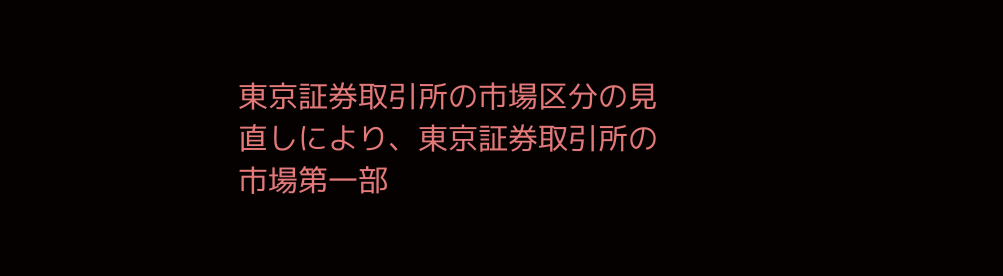東京証券取引所の市場区分の見直しにより、東京証券取引所の市場第一部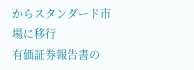からスタンダード市場に移行
有価証券報告書の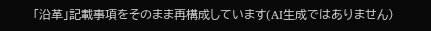「沿革」記載事項をそのまま再構成しています(AI生成ではありません)